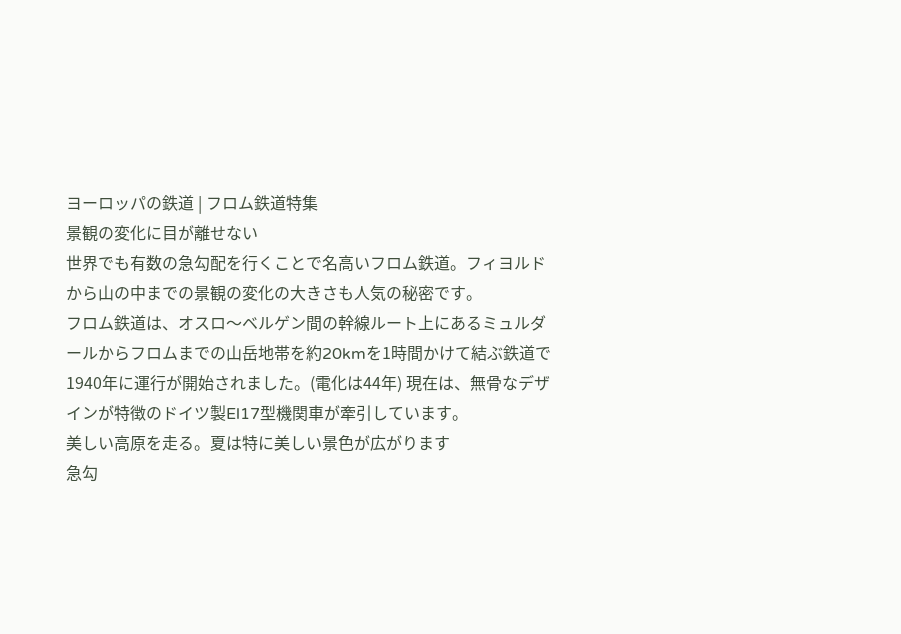ヨーロッパの鉄道 | フロム鉄道特集
景観の変化に目が離せない
世界でも有数の急勾配を行くことで名高いフロム鉄道。フィヨルドから山の中までの景観の変化の大きさも人気の秘密です。
フロム鉄道は、オスロ〜ベルゲン間の幹線ルート上にあるミュルダールからフロムまでの山岳地帯を約20kmを1時間かけて結ぶ鉄道で1940年に運行が開始されました。(電化は44年) 現在は、無骨なデザインが特徴のドイツ製El17型機関車が牽引しています。
美しい高原を走る。夏は特に美しい景色が広がります
急勾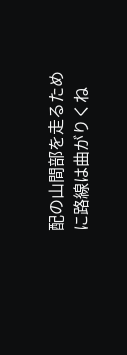配の山間部を走るために路線は曲がりくね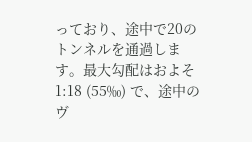っており、途中で20のトンネルを通過します。最大勾配はおよそ1:18 (55‰) で、途中のヴ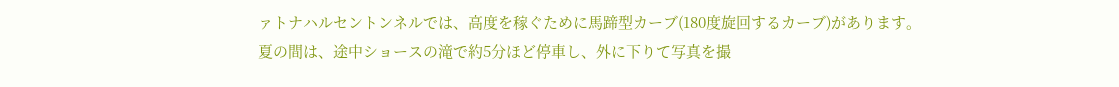ァトナハルセントンネルでは、高度を稼ぐために馬蹄型カーブ(180度旋回するカーブ)があります。
夏の間は、途中ショースの滝で約5分ほど停車し、外に下りて写真を撮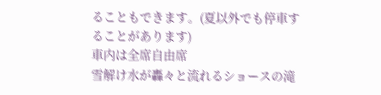ることもできます。(夏以外でも停車することがあります)
車内は全席自由席
雪解け水が轟々と流れるショースの滝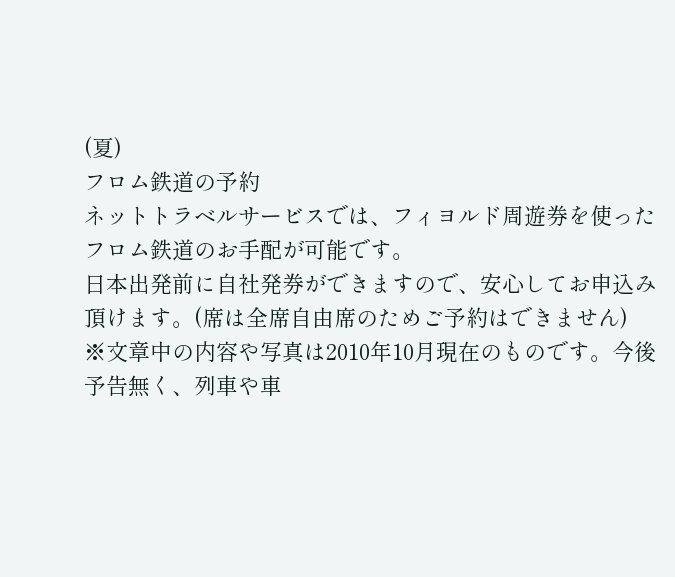(夏)
フロム鉄道の予約
ネットトラベルサービスでは、フィヨルド周遊券を使ったフロム鉄道のお手配が可能です。
日本出発前に自社発券ができますので、安心してお申込み頂けます。(席は全席自由席のためご予約はできません)
※文章中の内容や写真は2010年10月現在のものです。今後予告無く、列車や車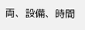両、設備、時間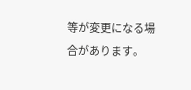等が変更になる場合があります。